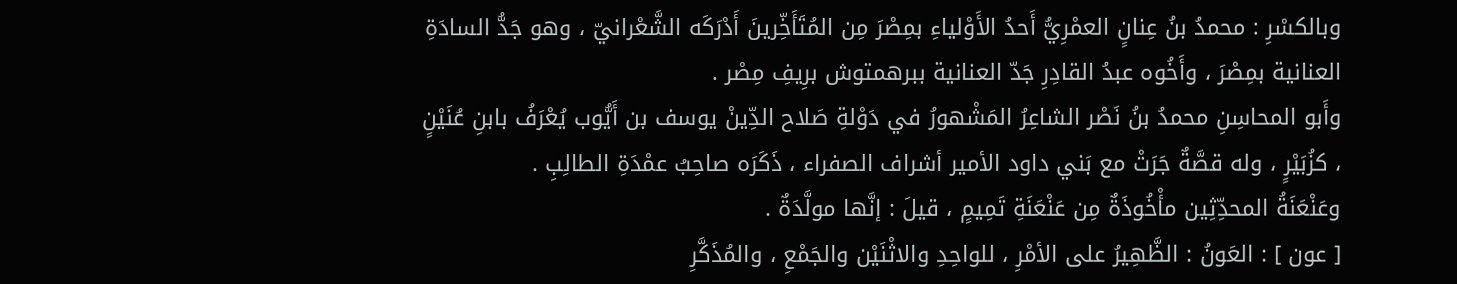وبالكسْرِ : محمدُ بنُ عِنانٍ العمْرِيُّ أَحدُ الأَوْلياءِ بمِصْرَ مِن المُتَأَخِّرينَ أَدْرَكَه الشَّعْرانيّ ، وهو جَدُّ السادَةِ العنانية بمِصْرَ ، وأَخُوه عبدُ القادِرِ جَدّ العنانية ببرهمتوش برِيفِ مِصْر .
وأَبو المحاسِنِ محمدُ بنُ نَصْر الشاعِرُ المَشْهورُ في دَوْلةِ صَلاح الدِّينْ يوسف بن أَيُّوب يُعْرَفُ بابنِ عُنَيْنٍ ، كزُبَيْرٍ ، وله قصَّةٌ جَرَتْ مع بَني داود الأمير أشراف الصفراء ، ذَكَرَه صاحِبُ عمْدَةِ الطالِبِ .
وعَنْعَنَةُ المحدِّثِين مأْخُوذَةٌ مِن عَنْعَنَةِ تَمِيمٍ ، قيلَ : إنَّها مولَّدَةٌ .
[ عون ] : العَونُ : الظَّهِيرُ على الأمْرِ ، للواحِدِ والاثْنَيْن والجَمْعِ ، والمُذَكَّرِ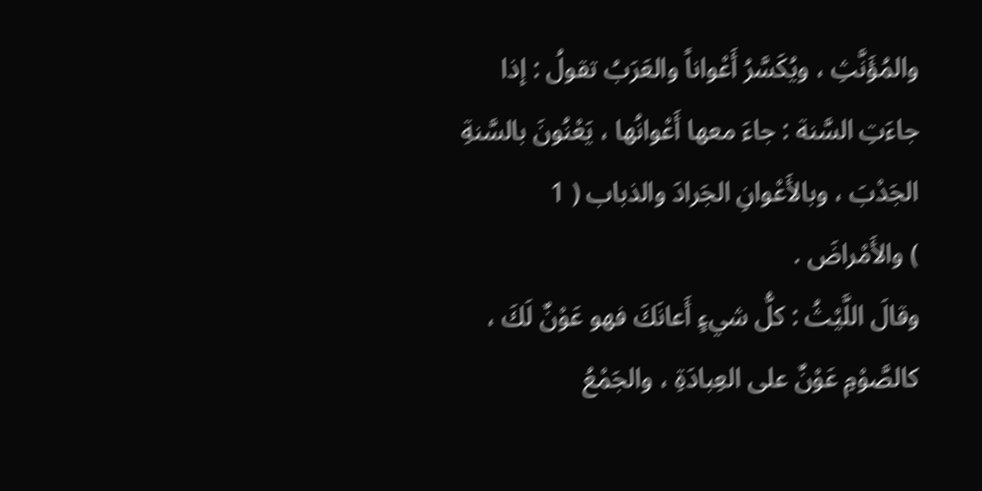والمُؤَنَّثِ ، ويُكَسَّرُ أَعْواناً والعَرَبُ تقولُ : إذا جاءَتِ السَّنة : جاءَ معها أَعْوانُها ، يَعْنُونَ بالسَّنةِ الجَدْبَ ، وبالأَعْوانِ الجَرادَ والذباب ( 1
) والأَمْراضَ .
وقالَ اللَّيْثُ : كلُّ شيءٍ أَعانَكَ فهو عَوْنٌ لَكَ ، كالصَّوْمِ عَوْنٌ على العِبادَةِ ، والجَمْعُ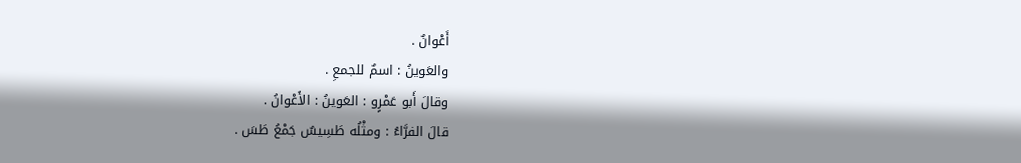أَعْوانٌ .
والعَوينُ : اسمٌ للجمعِ .
وقالَ أَبو عَمْرٍو : العَوينُ : الأَعْوانُ .
قالَ الفرَّاءُ : ومثْلُه طَسِيسٌ جَمْعُ طَسَ .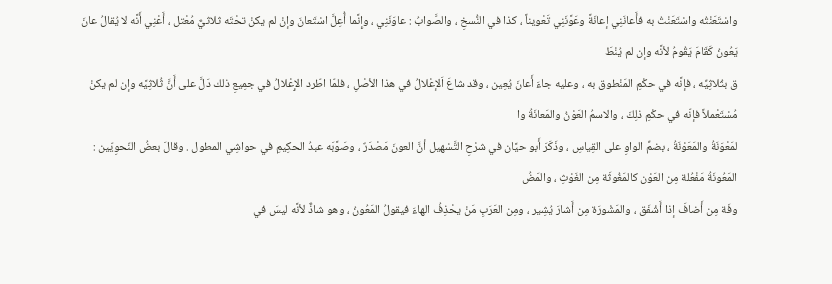واسْتَعَنْتُه واسْتَعَنْتُ به فأَعانَنِي إعانَةً وعَوَّنَنِي تَعْويناً ، كذا في النُّسخِ ، والصَّوابُ : عاوَنَنِي ، وإِنَّما أُعِلَّ اسْتَعانَ وإنْ لم يكنْ تحْتَه ثلاثيٌّ مُعْتل ، أَعْنِي أَنَّه لا يُقالُ عانَ يَعُونُ كَقَامَ يَقُومُ لأنَّه وإن لم يُنْطَ
ق بثُلاثِيِّه ، فإنَّه في حكْمِ المَنْطوق به ، وعليه جاءَ أَعانَ يُعِين ، وقد شاعَ اَلإعْلالُ في هذا الأصْلِ ، فلمّا اطّرد الإِعْلالُ في جمِيعِ ذلك دَلَّ على أَنَّ ثُلاثِيَّه وإن لم يكنْ مُسْتَعْملاً فإنّه في حكْمِ ذلِكَ ، والاسمُ العَوْنُ والمَعانَةُ وا
لمَعْوَنَةُ والمَعَوْنَةُ ، بضمِّ الواوِ على القِياسِ ، وذَكَرَ أَبو حيَّان في شرْحِ التَّسْهيل أنَّ العونَ مَصْدَرٌ ، وصَوَّبَه عبدُ الحكِيمِ في حواشِي المطول . وقالَ بعضُ النّحوِيّين : المَعُونَةُ مَفْعُلة مِن العَوْن كالمَغُوثَة مِن الغَوْثِ ، والمَضُ
وفَة مِن أَضافَ إذا أَشْفَق ، والمَشْورَة مِن أَشارَ يُشِير ، ومِن العَرَبِ مَنْ يحْذِفُ الهاءَ فيقولُ المَعُونُ ، وهو شاذٌّ لأنَّه ليسَ في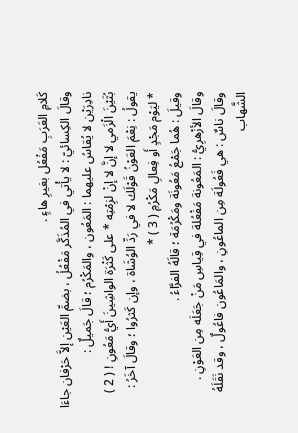كَلامِ العَرَبِ مَفْعُل بغيرِ هاءٍ .
وقالَ الكِسائيّ : لا يأْتي في المُذَكَّر مَفْعُلُ ، بضمِّ العَيْن إلاَّ حَرْفان جاءَا نادِرَيْن لا يُقاسُ عليهما : المَعُون ، والمَكْرُم ؛ قالَ جَميلٌ :
بُثَيْنَ الْزَمي لا إنَّ لا إنْ لزِمْتِه * على كَثْرَة الواشِينَ أَيُّ مَعُونِ ! ( 2 )
يقولُ : نِعْمَ العَوْنُ قَوْلَك لا في رَدِّ الوُشَاة ، وإن كَثرُوا ؛ وقالَ آخَرُ :
* ليَوْم مَجْدٍ أَو فِعالِ مَكْرُمِ ( 3 ) *
وقيلَ : هُما جَمْعُ مَعُونَة ومَكْرُمَة ؛ قالَهُ الفرَّاءُ .
وقالَ الأزْهرِيُّ : المَعُونة مَفْعُلة في قِياسِ مَنْ جَعَلَه مِن العَوْنِ .
وقالَ ناسٌ : هي فَعُولَة مِن الماعُونِ ، والمَاعُون فاعُولٌ ، وقد نَقَلَهُ الشَّهاب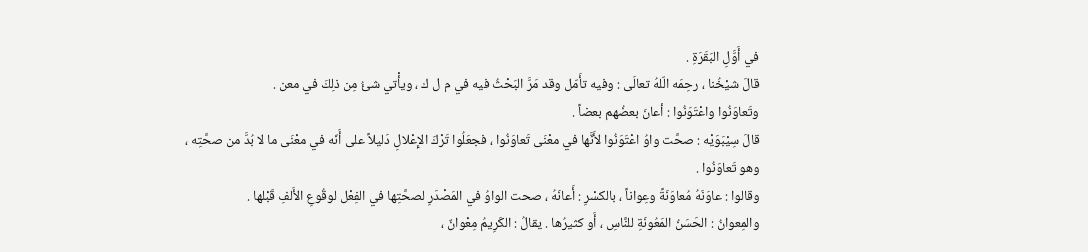في أَوَّلِ البَقَرَةِ .
قالَ شيْخُنا ، رحِمَه الّلهُ تعالَى : وفيه تأَمّل وقد مَرَّ البَحْثُ فيه في م ل ك ، ويأْتي شئُ مِن ذلِكَ في معن .
وتَعاوَنُوا واعْتَوَنُوا : أعانَ بعضُهم بعضاً .
قالَ سِيْبَوَيْه : صحَّت واوُ اعْتَوَنُوا لأَنَّها في معْنَى تَعاوَنُوا ، فجعَلُوا تَرْكَ الإِعْلالِ دَليلاً على أَنّه في معْنَى ما لا بُدَّ من صحَّتِه ، وهو تَعاوَنُوا .
وقالوا : عاوَنَهُ مُعاوَنَةً وعِواناً ، بالكسْرِ : أَعانَهُ ، صحت الواوُ في المَصْدَرِ لصحَّتِها في الفِعْل لوقُوعِ الأَلفِ قَبْلها .
والمِعوانُ : الحَسَنُ المَعُونَةِ للنَّاسِ ، أَو كثيرُها . يقالُ : الكَرِيمُ مِعْوانٌ ،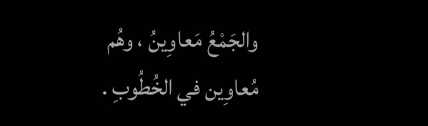والجَمْعُ مَعاوِينُ ، وهُم مُعاوِين في الخُطُوبِ .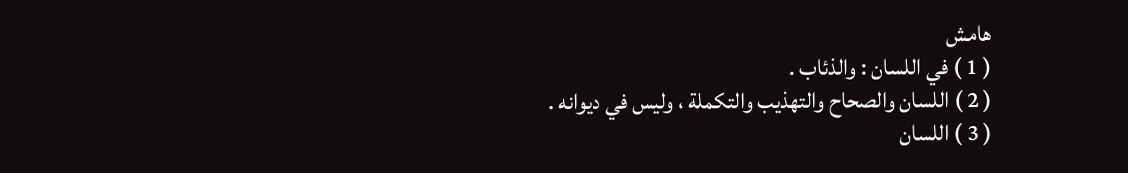هامش
( 1 ) في اللسان : والذئاب .
( 2 ) اللسان والصحاح والتهذيب والتكملة ، وليس في ديوانه .
( 3 ) اللسان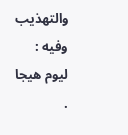والتهذيب وفيه : ليوم هيجا .